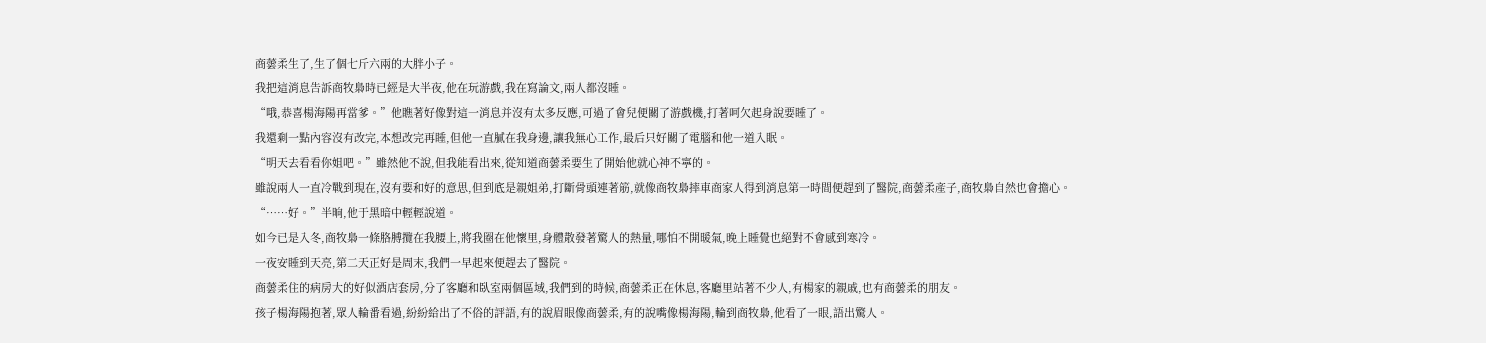商蕓柔生了,生了個七斤六兩的大胖小子。
我把這消息告訴商牧梟時已經是大半夜,他在玩游戲,我在寫論文,兩人都沒睡。
“哦,恭喜楊海陽再當爹。”他瞧著好像對這一消息并沒有太多反應,可過了會兒便關了游戲機,打著呵欠起身說要睡了。
我還剩一點內容沒有改完,本想改完再睡,但他一直膩在我身邊,讓我無心工作,最后只好關了電腦和他一道入眠。
“明天去看看你姐吧。”雖然他不說,但我能看出來,從知道商蕓柔要生了開始他就心神不寧的。
雖說兩人一直冷戰到現在,沒有要和好的意思,但到底是親姐弟,打斷骨頭連著筋,就像商牧梟摔車商家人得到消息第一時間便趕到了醫院,商蕓柔產子,商牧梟自然也會擔心。
“……好。”半晌,他于黑暗中輕輕說道。
如今已是入冬,商牧梟一條胳膊攬在我腰上,將我圈在他懷里,身體散發著驚人的熱量,哪怕不開暖氣,晚上睡覺也絕對不會感到寒冷。
一夜安睡到天亮,第二天正好是周末,我們一早起來便趕去了醫院。
商蕓柔住的病房大的好似酒店套房,分了客廳和臥室兩個區域,我們到的時候,商蕓柔正在休息,客廳里站著不少人,有楊家的親戚,也有商蕓柔的朋友。
孩子楊海陽抱著,眾人輪番看過,紛紛給出了不俗的評語,有的說眉眼像商蕓柔,有的說嘴像楊海陽,輪到商牧梟,他看了一眼,語出驚人。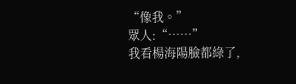“像我。”
眾人:“……”
我看楊海陽臉都綠了,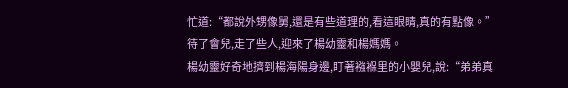忙道:“都說外甥像舅,還是有些道理的,看這眼睛,真的有點像。”
待了會兒,走了些人,迎來了楊幼靈和楊媽媽。
楊幼靈好奇地擠到楊海陽身邊,盯著襁褓里的小嬰兒,說:“弟弟真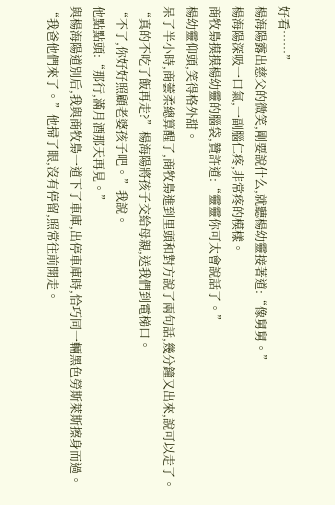好看……”
楊海陽露出慈父的微笑,剛要說什么,就聽楊幼靈接著道:“像舅舅。”
楊海陽深吸一口氣,一副腦仁疼,非常疼的模樣。
商牧梟摸摸楊幼靈的腦袋,贊許道:“靈靈你可太會說話了。”
楊幼靈仰頭,笑得格外甜。
呆了半小時,商蕓柔總算醒了,商牧梟進到里頭和對方說了兩句話,幾分鐘又出來,說可以走了。
“真的不吃了飯再走?”楊海陽將孩子交給母親,送我們到電梯口。
“不了,你好好照顧老婆孩子吧。”我說。
他點點頭:“那行,滿月酒那天再見。”
與楊海陽道別后,我與商牧梟一道下了車庫,出停車庫時,恰巧同一輛黑色勞斯萊斯擦身而過。
“我爸他們來了。”他掃了眼,沒有停留,照常往前開走。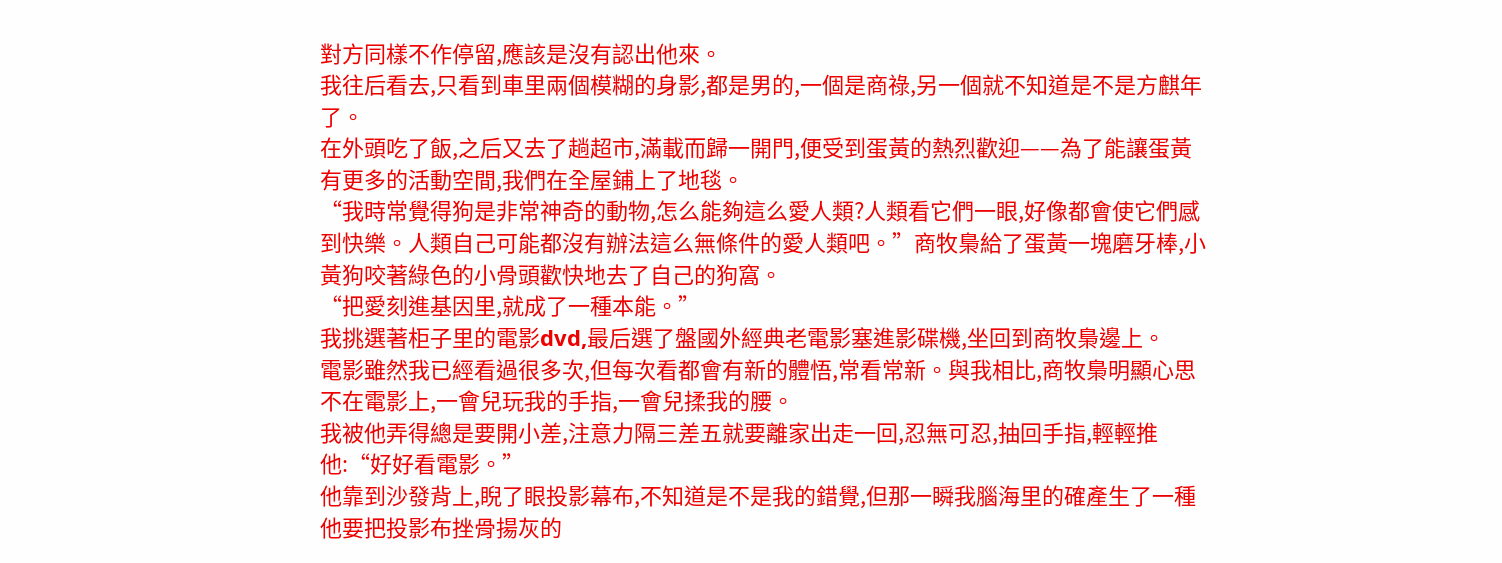對方同樣不作停留,應該是沒有認出他來。
我往后看去,只看到車里兩個模糊的身影,都是男的,一個是商祿,另一個就不知道是不是方麒年了。
在外頭吃了飯,之后又去了趟超市,滿載而歸一開門,便受到蛋黃的熱烈歡迎——為了能讓蛋黃有更多的活動空間,我們在全屋鋪上了地毯。
“我時常覺得狗是非常神奇的動物,怎么能夠這么愛人類?人類看它們一眼,好像都會使它們感到快樂。人類自己可能都沒有辦法這么無條件的愛人類吧。”商牧梟給了蛋黃一塊磨牙棒,小黃狗咬著綠色的小骨頭歡快地去了自己的狗窩。
“把愛刻進基因里,就成了一種本能。”
我挑選著柜子里的電影dvd,最后選了盤國外經典老電影塞進影碟機,坐回到商牧梟邊上。
電影雖然我已經看過很多次,但每次看都會有新的體悟,常看常新。與我相比,商牧梟明顯心思不在電影上,一會兒玩我的手指,一會兒揉我的腰。
我被他弄得總是要開小差,注意力隔三差五就要離家出走一回,忍無可忍,抽回手指,輕輕推他:“好好看電影。”
他靠到沙發背上,睨了眼投影幕布,不知道是不是我的錯覺,但那一瞬我腦海里的確產生了一種他要把投影布挫骨揚灰的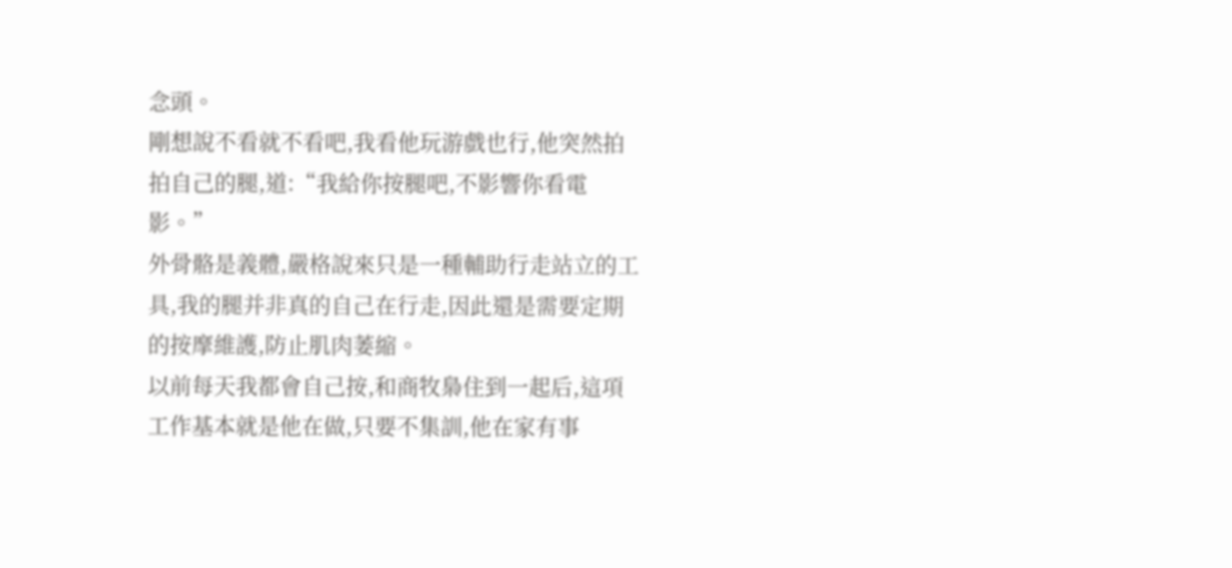念頭。
剛想說不看就不看吧,我看他玩游戲也行,他突然拍拍自己的腿,道:“我給你按腿吧,不影響你看電影。”
外骨骼是義體,嚴格說來只是一種輔助行走站立的工具,我的腿并非真的自己在行走,因此還是需要定期的按摩維護,防止肌肉萎縮。
以前每天我都會自己按,和商牧梟住到一起后,這項工作基本就是他在做,只要不集訓,他在家有事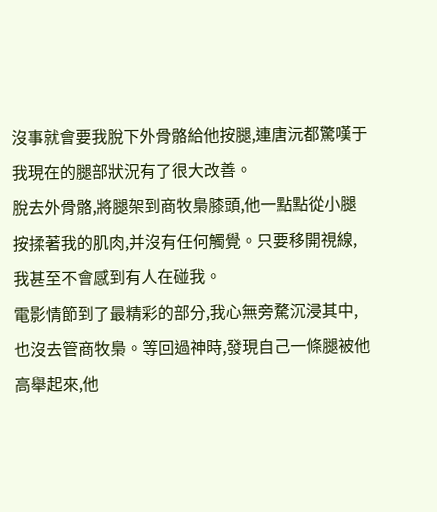沒事就會要我脫下外骨骼給他按腿,連唐沅都驚嘆于我現在的腿部狀況有了很大改善。
脫去外骨骼,將腿架到商牧梟膝頭,他一點點從小腿按揉著我的肌肉,并沒有任何觸覺。只要移開視線,我甚至不會感到有人在碰我。
電影情節到了最精彩的部分,我心無旁騖沉浸其中,也沒去管商牧梟。等回過神時,發現自己一條腿被他高舉起來,他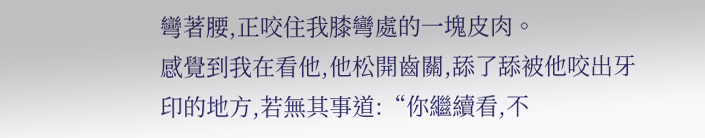彎著腰,正咬住我膝彎處的一塊皮肉。
感覺到我在看他,他松開齒關,舔了舔被他咬出牙印的地方,若無其事道:“你繼續看,不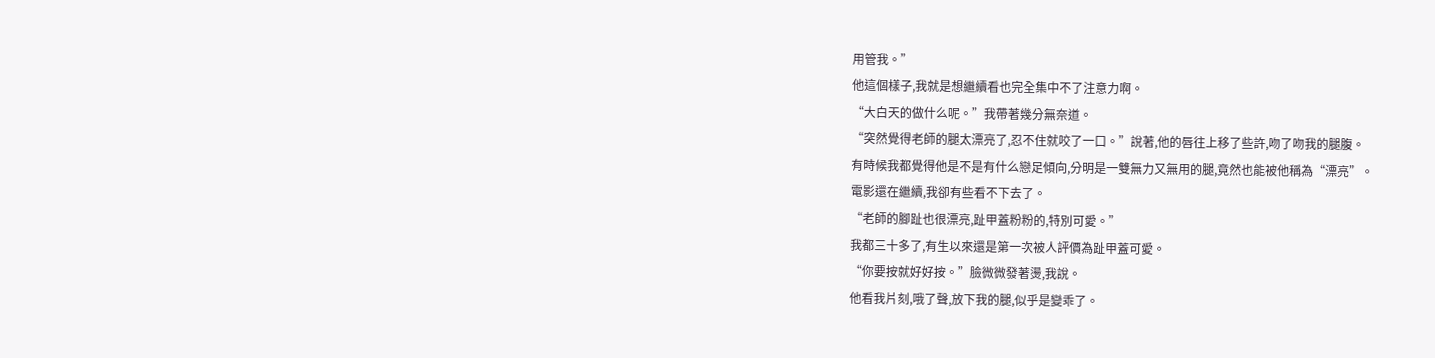用管我。”
他這個樣子,我就是想繼續看也完全集中不了注意力啊。
“大白天的做什么呢。”我帶著幾分無奈道。
“突然覺得老師的腿太漂亮了,忍不住就咬了一口。”說著,他的唇往上移了些許,吻了吻我的腿腹。
有時候我都覺得他是不是有什么戀足傾向,分明是一雙無力又無用的腿,竟然也能被他稱為“漂亮”。
電影還在繼續,我卻有些看不下去了。
“老師的腳趾也很漂亮,趾甲蓋粉粉的,特別可愛。”
我都三十多了,有生以來還是第一次被人評價為趾甲蓋可愛。
“你要按就好好按。”臉微微發著燙,我說。
他看我片刻,哦了聲,放下我的腿,似乎是變乖了。